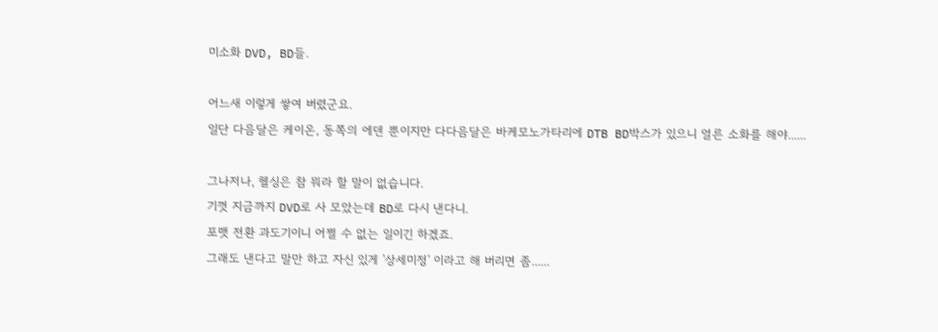미소화 DVD, BD들.

어느새 이렇게 쌓여 버렸군요.
일단 다음달은 케이온, 동쪽의 에덴 뿐이지만 다다음달은 바케모노가타리에 DTB BD박스가 있으니 얼른 소화를 해야......

그나저나, 헬싱은 참 뭐라 할 말이 없습니다.
기껏 지금까지 DVD로 사 모았는데 BD로 다시 낸다니.
포맷 전환 과도기이니 어쩔 수 없는 일이긴 하겠죠.
그래도 낸다고 말만 하고 자신 있게 '상세미정' 이라고 해 버리면 좀......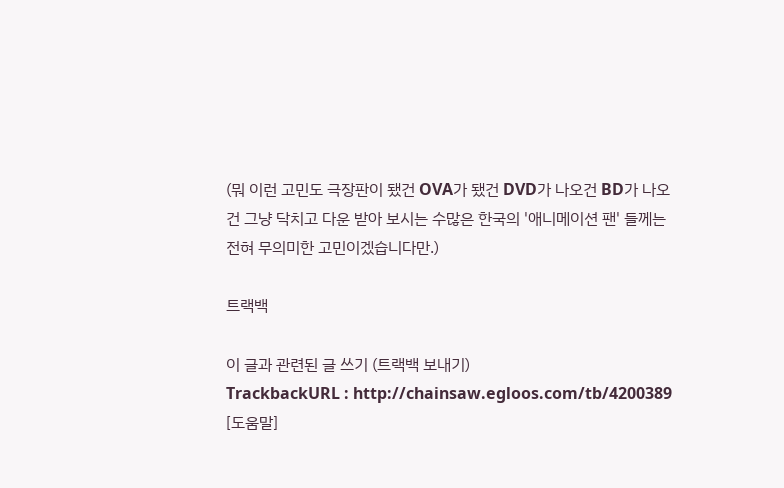(뭐 이런 고민도 극장판이 됐건 OVA가 됐건 DVD가 나오건 BD가 나오건 그냥 닥치고 다운 받아 보시는 수많은 한국의 '애니메이션 팬' 들께는 전혀 무의미한 고민이겠습니다만.)

트랙백

이 글과 관련된 글 쓰기 (트랙백 보내기)
TrackbackURL : http://chainsaw.egloos.com/tb/4200389 [도움말]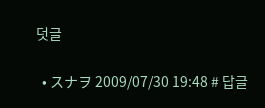덧글

  • スナヲ 2009/07/30 19:48 # 답글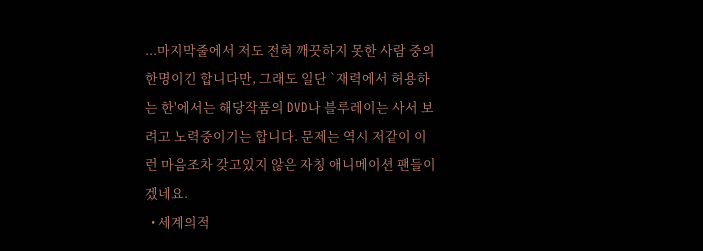...마지막줄에서 저도 전혀 깨끗하지 못한 사람 중의 한명이긴 합니다만, 그래도 일단 `재력에서 허용하는 한'에서는 해당작품의 DVD나 블루레이는 사서 보려고 노력중이기는 합니다. 문제는 역시 저같이 이런 마음조차 갖고있지 않은 자칭 애니메이션 팬들이겠네요.
  • 세계의적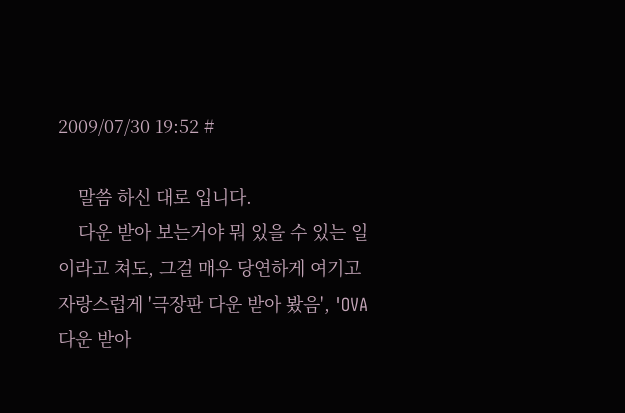2009/07/30 19:52 #

    말씀 하신 대로 입니다.
    다운 받아 보는거야 뭐 있을 수 있는 일이라고 쳐도, 그걸 매우 당연하게 여기고 자랑스럽게 '극장판 다운 받아 봤음', 'OVA 다운 받아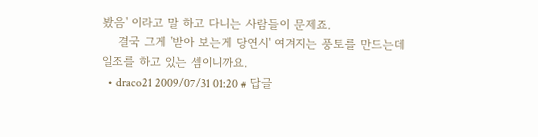봤음' 이라고 말 하고 다니는 사람들이 문제죠.
    결국 그게 '받아 보는게 당연시' 여겨지는 풍토를 만드는데 일조를 하고 있는 셈이니까요.
  • draco21 2009/07/31 01:20 # 답글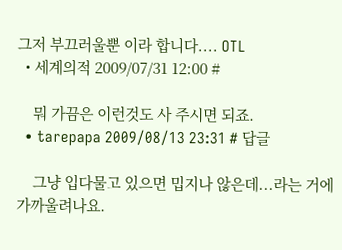그저 부끄러울뿐 이라 합니다.... OTL
  • 세계의적 2009/07/31 12:00 #

    뭐 가끔은 이런것도 사 주시면 되죠.
  • tarepapa 2009/08/13 23:31 # 답글

    그냥 입다물고 있으면 밉지나 않은데...라는 거에 가까울려나요.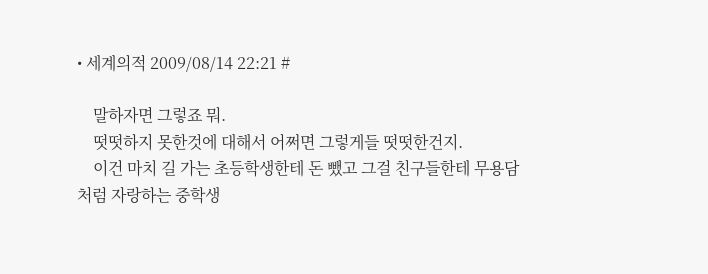• 세계의적 2009/08/14 22:21 #

    말하자면 그렇죠 뭐.
    떳떳하지 못한것에 대해서 어쩌면 그렇게들 떳떳한건지.
    이건 마치 길 가는 초등학생한테 돈 뺐고 그걸 친구들한테 무용담처럼 자랑하는 중학생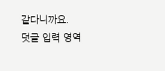같다니까요.
덧글 입력 영역